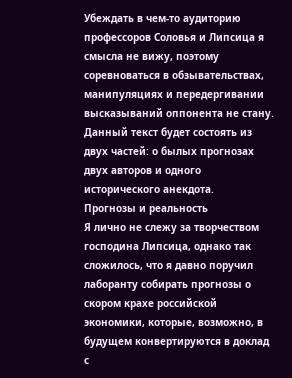Убеждать в чем-то аудиторию профессоров Соловья и Липсица я смысла не вижу, поэтому соревноваться в обзывательствах, манипуляциях и передергивании высказываний оппонента не стану.
Данный текст будет состоять из двух частей: о былых прогнозах двух авторов и одного исторического анекдота.
Прогнозы и реальность
Я лично не слежу за творчеством господина Липсица, однако так сложилось, что я давно поручил лаборанту собирать прогнозы о скором крахе российской экономики, которые, возможно, в будущем конвертируются в доклад с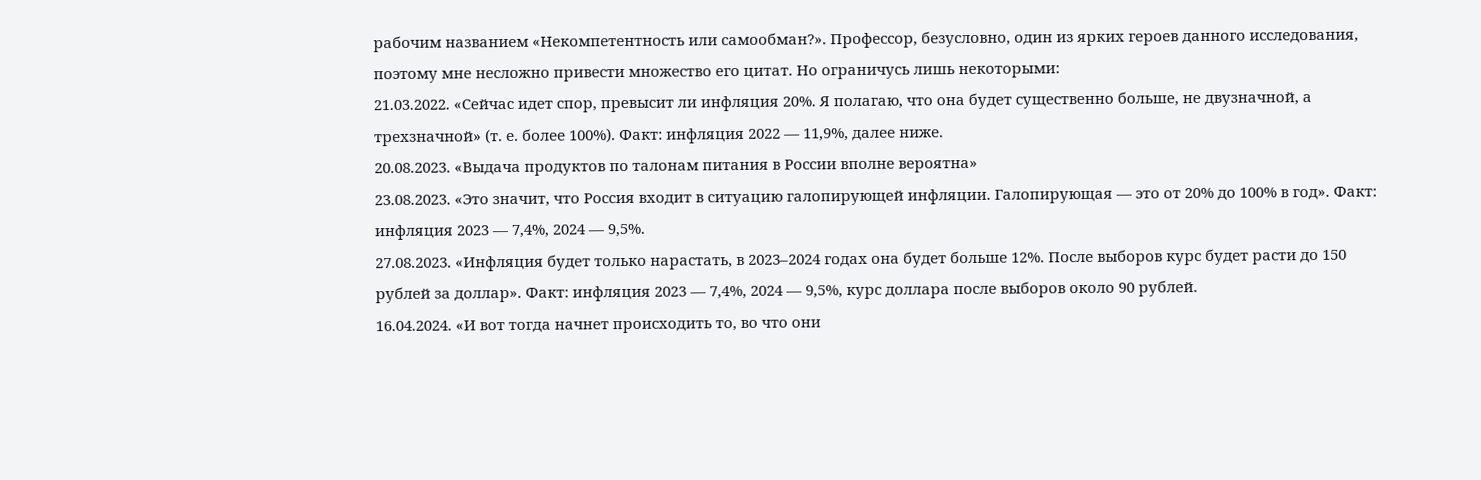рабочим названием «Некомпетентность или самообман?». Профессор, безусловно, один из ярких героев данного исследования, поэтому мне несложно привести множество его цитат. Но ограничусь лишь некоторыми:
21.03.2022. «Сейчас идет спор, превысит ли инфляция 20%. Я полагаю, что она будет существенно больше, не двузначной, а трехзначной» (т. е. более 100%). Факт: инфляция 2022 — 11,9%, далее ниже.
20.08.2023. «Выдача продуктов по талонам питания в России вполне вероятна»
23.08.2023. «Это значит, что Россия входит в ситуацию галопирующей инфляции. Галопирующая — это от 20% до 100% в год». Факт: инфляция 2023 — 7,4%, 2024 — 9,5%.
27.08.2023. «Инфляция будет только нарастать, в 2023–2024 годах она будет больше 12%. После выборов курс будет расти до 150 рублей за доллар». Факт: инфляция 2023 — 7,4%, 2024 — 9,5%, курс доллара после выборов около 90 рублей.
16.04.2024. «И вот тогда начнет происходить то, во что они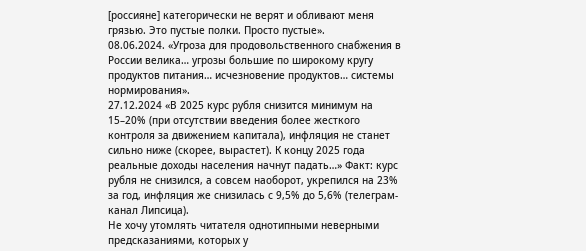[россияне] категорически не верят и обливают меня грязью. Это пустые полки. Просто пустые».
08.06.2024. «Угроза для продовольственного снабжения в России велика… угрозы большие по широкому кругу продуктов питания… исчезновение продуктов… системы нормирования».
27.12.2024 «В 2025 курс рубля снизится минимум на 15–20% (при отсутствии введения более жесткого контроля за движением капитала), инфляция не станет сильно ниже (скорее, вырастет). К концу 2025 года реальные доходы населения начнут падать…» Факт: курс рубля не снизился, а совсем наоборот, укрепился на 23% за год, инфляция же снизилась с 9,5% до 5,6% (телеграм-канал Липсица).
Не хочу утомлять читателя однотипными неверными предсказаниями, которых у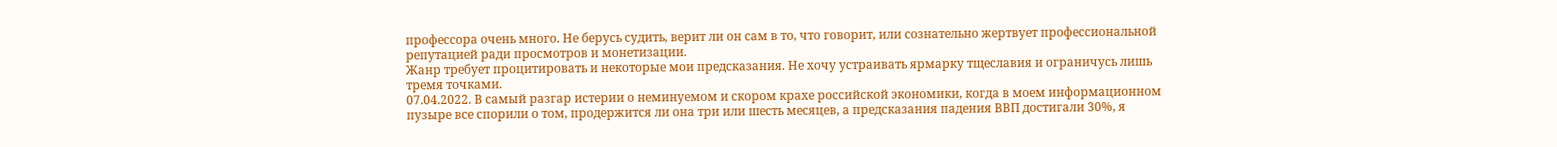профессора очень много. Не берусь судить, верит ли он сам в то, что говорит, или сознательно жертвует профессиональной репутацией ради просмотров и монетизации.
Жанр требует процитировать и некоторые мои предсказания. Не хочу устраивать ярмарку тщеславия и ограничусь лишь тремя точками.
07.04.2022. В самый разгар истерии о неминуемом и скором крахе российской экономики, когда в моем информационном пузыре все спорили о том, продержится ли она три или шесть месяцев, а предсказания падения ВВП достигали 30%, я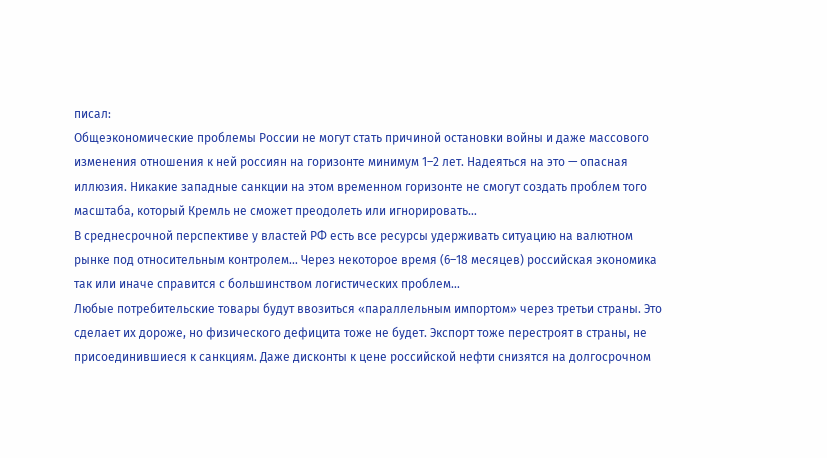писал:
Общеэкономические проблемы России не могут стать причиной остановки войны и даже массового изменения отношения к ней россиян на горизонте минимум 1–2 лет. Надеяться на это — опасная иллюзия. Никакие западные санкции на этом временном горизонте не смогут создать проблем того масштаба, который Кремль не сможет преодолеть или игнорировать…
В среднесрочной перспективе у властей РФ есть все ресурсы удерживать ситуацию на валютном рынке под относительным контролем… Через некоторое время (6–18 месяцев) российская экономика так или иначе справится с большинством логистических проблем…
Любые потребительские товары будут ввозиться «параллельным импортом» через третьи страны. Это сделает их дороже, но физического дефицита тоже не будет. Экспорт тоже перестроят в страны, не присоединившиеся к санкциям. Даже дисконты к цене российской нефти снизятся на долгосрочном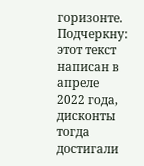горизонте.
Подчеркну: этот текст написан в апреле 2022 года, дисконты тогда достигали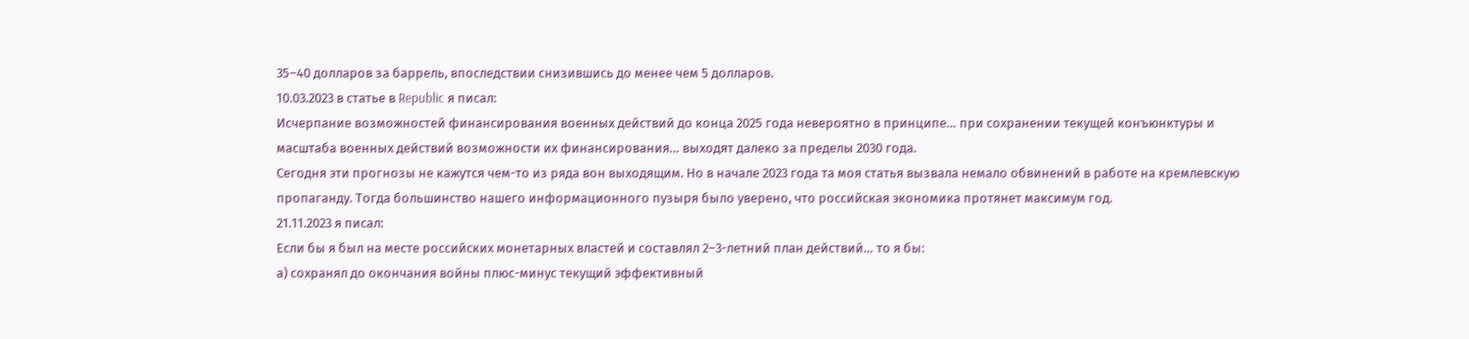35–40 долларов за баррель, впоследствии снизившись до менее чем 5 долларов.
10.03.2023 в статье в Republic я писал:
Исчерпание возможностей финансирования военных действий до конца 2025 года невероятно в принципе… при сохранении текущей конъюнктуры и масштаба военных действий возможности их финансирования… выходят далеко за пределы 2030 года.
Сегодня эти прогнозы не кажутся чем-то из ряда вон выходящим. Но в начале 2023 года та моя статья вызвала немало обвинений в работе на кремлевскую пропаганду. Тогда большинство нашего информационного пузыря было уверено, что российская экономика протянет максимум год.
21.11.2023 я писал:
Если бы я был на месте российских монетарных властей и составлял 2–3-летний план действий… то я бы:
а) сохранял до окончания войны плюс-минус текущий эффективный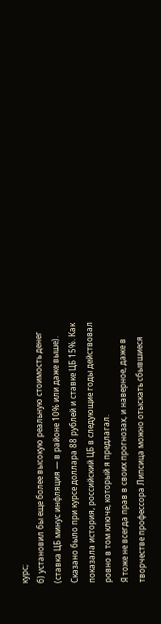курс;
б) установил бы еще более высокую реальную стоимость денег (ставка ЦБ минус инфляция — в районе 10% или даже выше).
Сказано было при курсе доллара 88 рублей и ставке ЦБ 15%. Как показала история, российский ЦБ в следующие годы действовал ровно в том ключе, который я предлагал.
Я тоже не всегда прав в своих прогнозах, и наверное, даже в творчестве профессора Липсица можно отыскать сбывшиеся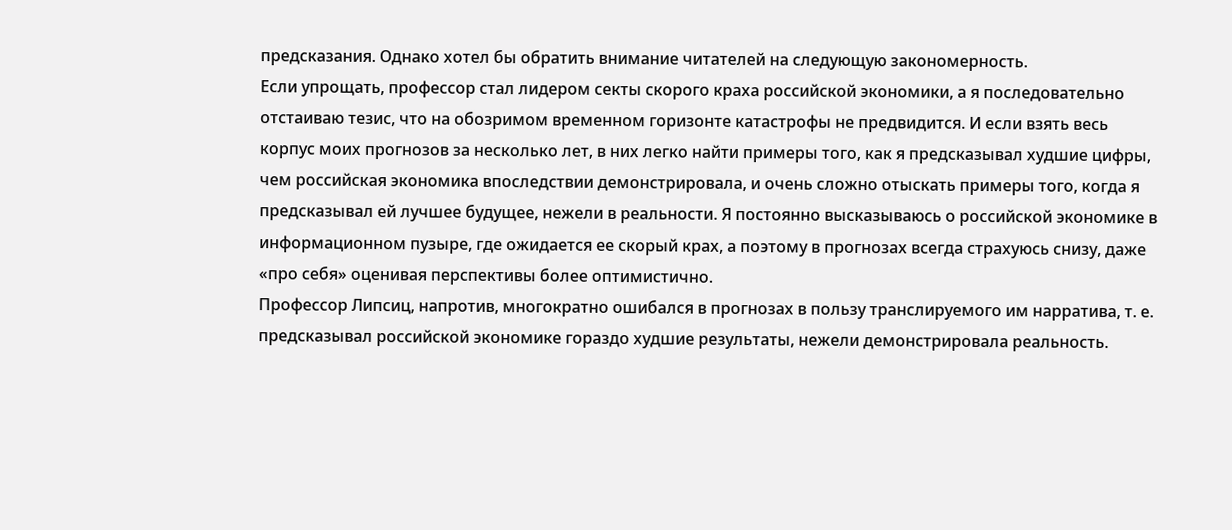предсказания. Однако хотел бы обратить внимание читателей на следующую закономерность.
Если упрощать, профессор стал лидером секты скорого краха российской экономики, а я последовательно отстаиваю тезис, что на обозримом временном горизонте катастрофы не предвидится. И если взять весь корпус моих прогнозов за несколько лет, в них легко найти примеры того, как я предсказывал худшие цифры, чем российская экономика впоследствии демонстрировала, и очень сложно отыскать примеры того, когда я предсказывал ей лучшее будущее, нежели в реальности. Я постоянно высказываюсь о российской экономике в информационном пузыре, где ожидается ее скорый крах, а поэтому в прогнозах всегда страхуюсь снизу, даже «про себя» оценивая перспективы более оптимистично.
Профессор Липсиц, напротив, многократно ошибался в прогнозах в пользу транслируемого им нарратива, т. е. предсказывал российской экономике гораздо худшие результаты, нежели демонстрировала реальность.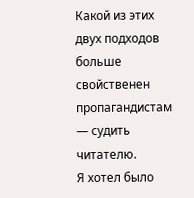Какой из этих двух подходов больше свойственен пропагандистам — судить читателю.
Я хотел было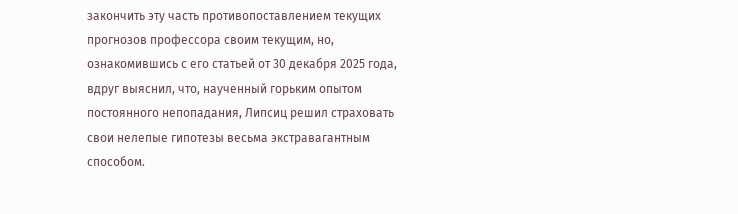закончить эту часть противопоставлением текущих прогнозов профессора своим текущим, но, ознакомившись с его статьей от 30 декабря 2025 года, вдруг выяснил, что, наученный горьким опытом постоянного непопадания, Липсиц решил страховать свои нелепые гипотезы весьма экстравагантным способом.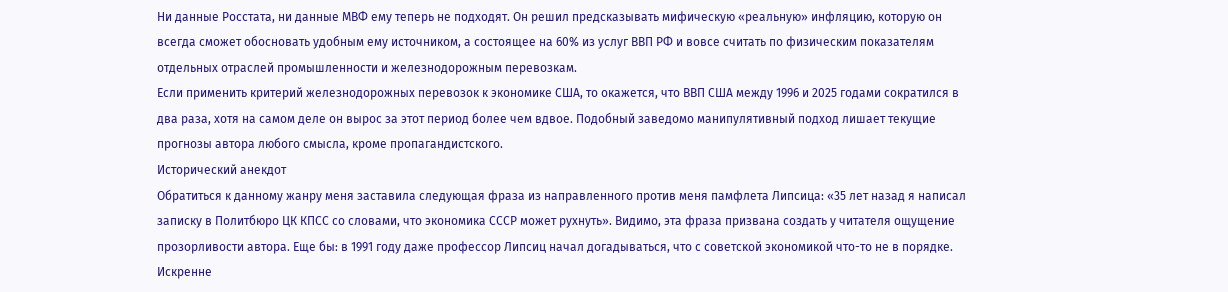Ни данные Росстата, ни данные МВФ ему теперь не подходят. Он решил предсказывать мифическую «реальную» инфляцию, которую он всегда сможет обосновать удобным ему источником, а состоящее на 60% из услуг ВВП РФ и вовсе считать по физическим показателям отдельных отраслей промышленности и железнодорожным перевозкам.
Если применить критерий железнодорожных перевозок к экономике США, то окажется, что ВВП США между 1996 и 2025 годами сократился в два раза, хотя на самом деле он вырос за этот период более чем вдвое. Подобный заведомо манипулятивный подход лишает текущие прогнозы автора любого смысла, кроме пропагандистского.
Исторический анекдот
Обратиться к данному жанру меня заставила следующая фраза из направленного против меня памфлета Липсица: «35 лет назад я написал записку в Политбюро ЦК КПСС со словами, что экономика СССР может рухнуть». Видимо, эта фраза призвана создать у читателя ощущение прозорливости автора. Еще бы: в 1991 году даже профессор Липсиц начал догадываться, что с советской экономикой что-то не в порядке. Искренне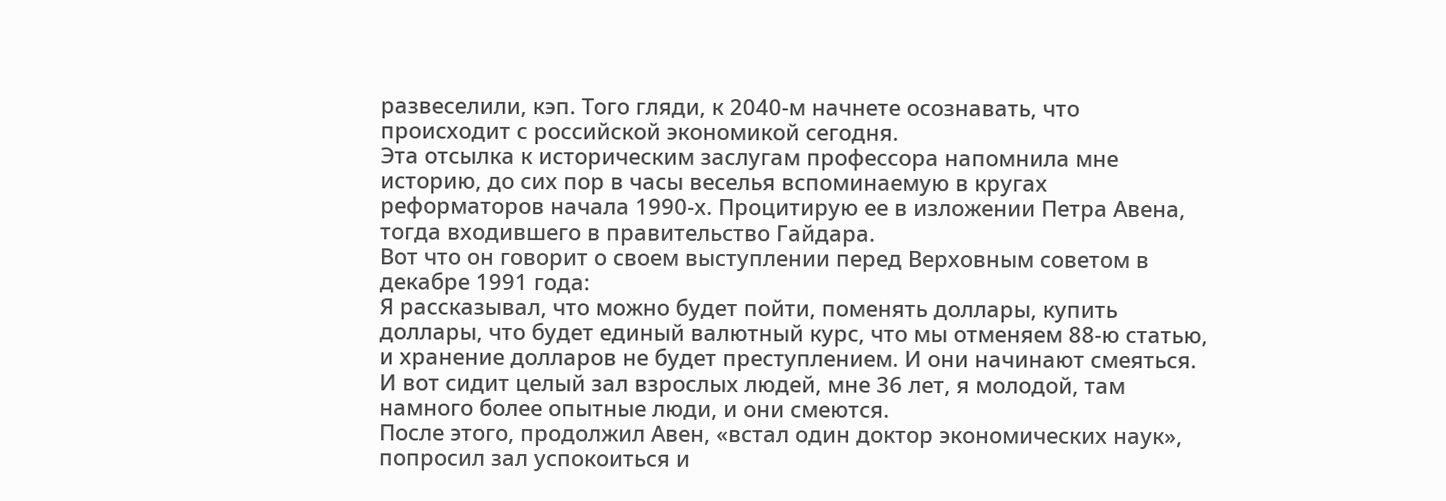развеселили, кэп. Того гляди, к 2040-м начнете осознавать, что происходит с российской экономикой сегодня.
Эта отсылка к историческим заслугам профессора напомнила мне историю, до сих пор в часы веселья вспоминаемую в кругах реформаторов начала 1990-х. Процитирую ее в изложении Петра Авена, тогда входившего в правительство Гайдара.
Вот что он говорит о своем выступлении перед Верховным советом в декабре 1991 года:
Я рассказывал, что можно будет пойти, поменять доллары, купить доллары, что будет единый валютный курс, что мы отменяем 88-ю статью, и хранение долларов не будет преступлением. И они начинают смеяться. И вот сидит целый зал взрослых людей, мне 36 лет, я молодой, там намного более опытные люди, и они смеются.
После этого, продолжил Авен, «встал один доктор экономических наук», попросил зал успокоиться и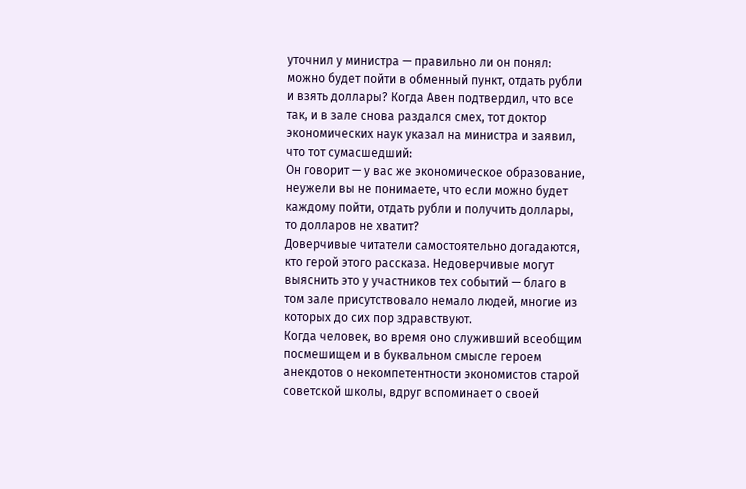уточнил у министра — правильно ли он понял: можно будет пойти в обменный пункт, отдать рубли и взять доллары? Когда Авен подтвердил, что все так, и в зале снова раздался смех, тот доктор экономических наук указал на министра и заявил, что тот сумасшедший:
Он говорит — у вас же экономическое образование, неужели вы не понимаете, что если можно будет каждому пойти, отдать рубли и получить доллары, то долларов не хватит?
Доверчивые читатели самостоятельно догадаются, кто герой этого рассказа. Недоверчивые могут выяснить это у участников тех событий — благо в том зале присутствовало немало людей, многие из которых до сих пор здравствуют.
Когда человек, во время оно служивший всеобщим посмешищем и в буквальном смысле героем анекдотов о некомпетентности экономистов старой советской школы, вдруг вспоминает о своей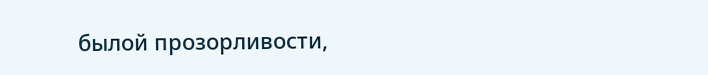былой прозорливости,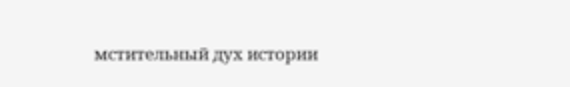мстительный дух истории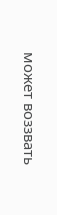может воззвать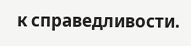к справедливости.